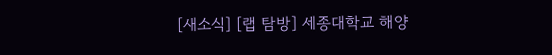[새소식] [랩 탐방] 세종대학교 해양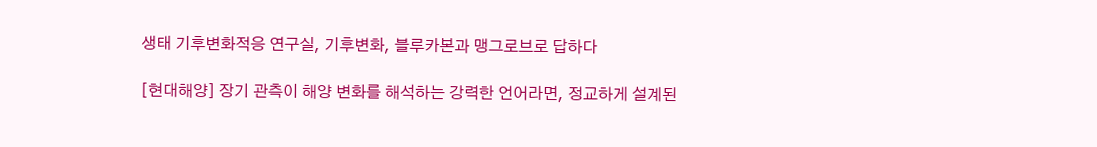생태 기후변화적응 연구실, 기후변화, 블루카본과 맹그로브로 답하다

[현대해양] 장기 관측이 해양 변화를 해석하는 강력한 언어라면, 정교하게 설계된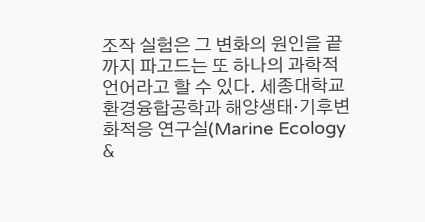조작 실험은 그 변화의 원인을 끝까지 파고드는 또 하나의 과학적 언어라고 할 수 있다. 세종대학교 환경융합공학과 해양생태·기후변화적응 연구실(Marine Ecology &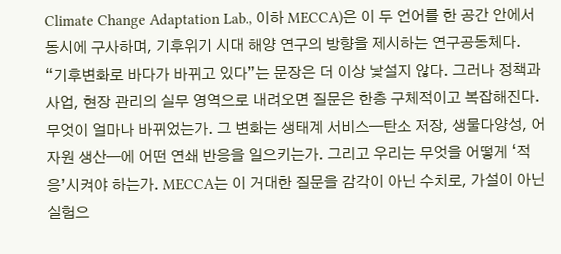Climate Change Adaptation Lab., 이하 MECCA)은 이 두 언어를 한 공간 안에서 동시에 구사하며, 기후위기 시대 해양 연구의 방향을 제시하는 연구공동체다.
“기후변화로 바다가 바뀌고 있다”는 문장은 더 이상 낯설지 않다. 그러나 정책과 사업, 현장 관리의 실무 영역으로 내려오면 질문은 한층 구체적이고 복잡해진다. 무엇이 얼마나 바뀌었는가. 그 변화는 생태계 서비스—탄소 저장, 생물다양성, 어자원 생산—에 어떤 연쇄 반응을 일으키는가. 그리고 우리는 무엇을 어떻게 ‘적응’시켜야 하는가. MECCA는 이 거대한 질문을 감각이 아닌 수치로, 가설이 아닌 실험으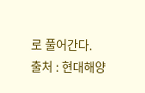로 풀어간다.
출처 : 현대해양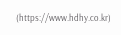(https://www.hdhy.co.kr)